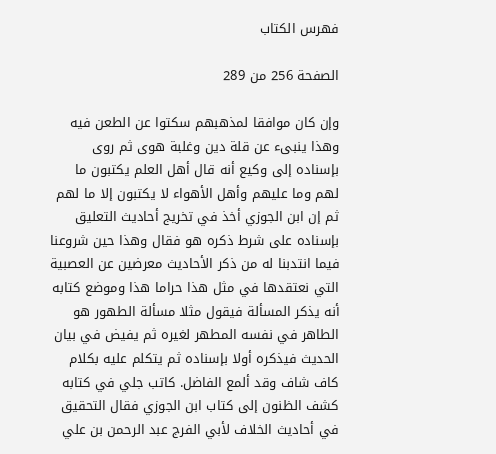فهرس الكتاب

الصفحة 256 من 289

وإن كان موافقا لمذهبهم سكتوا عن الطعن فيه وهذا ينبىء عن قلة دين وغلبة هوى ثم روى بإسناده إلى وكيع أنه قال أهل العلم يكتبون ما لهم وما عليهم وأهل الأهواء لا يكتبون إلا ما لهم ثم إن ابن الجوزي أخذ في تخريج أحاديث التعليق بإسناده على شرط ذكره هو فقال وهذا حين شروعنا فيما انتدبنا له من ذكر الأحاديث معرضين عن العصبية التي نعتقدها في مثل هذا حراما هذا وموضع كتابه أنه يذكر المسألة فيقول مثلا مسألة الطهور هو الطاهر في نفسه المطهر لغيره ثم يفيض في بيان الحديث فيذكره أولا بإسناده ثم يتكلم عليه بكلام كاف شاف وقد ألمع الفاضل. كاتب جلي في كتابه كشف الظنون إلى كتاب ابن الجوزي فقال التحقيق في أحاديث الخلاف لأبي الفرج عبد الرحمن بن علي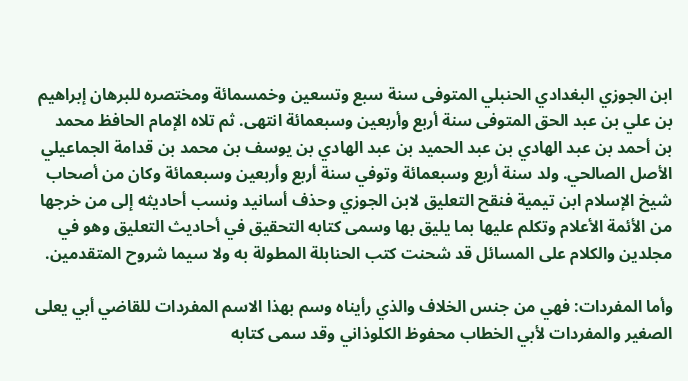ابن الجوزي البغدادي الحنبلي المتوفى سنة سبع وتسعين وخمسمائة ومختصره للبرهان إبراهيم بن علي بن عبد الحق المتوفى سنة أربع وأربعين وسبعمائة انتهى. ثم تلاه الإمام الحافظ محمد بن أحمد بن عبد الهادي بن عبد الحميد بن عبد الهادي بن يوسف بن محمد بن قدامة الجماعيلي الأصل الصالحي. ولد سنة أربع وسبعمائة وتوفي سنة أربع وأربعين وسبعمائة وكان من أصحاب شيخ الإسلام ابن تيمية فنقح التعليق لابن الجوزي وحذف أسانيد ونسب أحاديثه إلى من خرجها من الأئمة الأعلام وتكلم عليها بما يليق بها وسمى كتابه التحقيق في أحاديث التعليق وهو في مجلدين والكلام على المسائل قد شحنت كتب الحنابلة المطولة به ولا سيما شروح المتقدمين.

وأما المفردات: فهي من جنس الخلاف والذي رأيناه وسم بهذا الاسم المفردات للقاضي أبي يعلى الصغير والمفردات لأبي الخطاب محفوظ الكلوذاني وقد سمى كتابه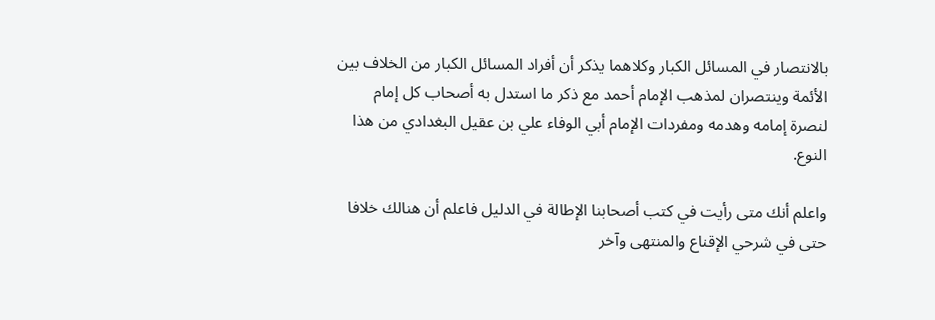بالانتصار في المسائل الكبار وكلاهما يذكر أن أفراد المسائل الكبار من الخلاف بين الأئمة وينتصران لمذهب الإمام أحمد مع ذكر ما استدل به أصحاب كل إمام لنصرة إمامه وهدمه ومفردات الإمام أبي الوفاء علي بن عقيل البغدادي من هذا النوع.

واعلم أنك متى رأيت في كتب أصحابنا الإطالة في الدليل فاعلم أن هنالك خلافا حتى في شرحي الإقناع والمنتهى وآخر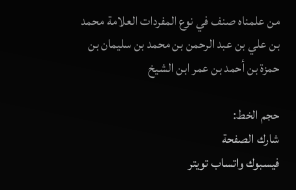من علمناه صنف في نوع المفردات العلامة محمد بن علي بن عبد الرحمن بن محمد بن سليمان بن حمزة بن أحمد بن عمر ابن الشيخ

حجم الخط:
شارك الصفحة
فيسبوك واتساب تويتر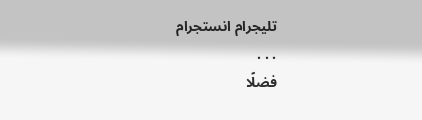تليجرام انستجرام
. . .
فضلًا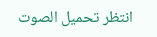انتظر تحميل الصوت